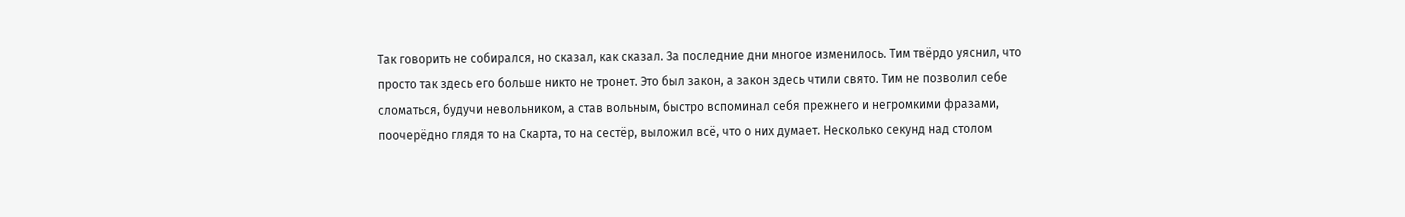Так говорить не собирался, но сказал, как сказал. За последние дни многое изменилось. Тим твёрдо уяснил, что просто так здесь его больше никто не тронет. Это был закон, а закон здесь чтили свято. Тим не позволил себе сломаться, будучи невольником, а став вольным, быстро вспоминал себя прежнего и негромкими фразами, поочерёдно глядя то на Скарта, то на сестёр, выложил всё, что о них думает. Несколько секунд над столом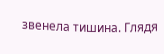звенела тишина. Глядя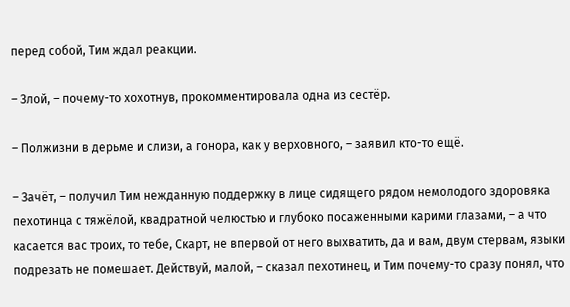перед собой, Тим ждал реакции.

– Злой, – почему-то хохотнув, прокомментировала одна из сестёр.

– Полжизни в дерьме и слизи, а гонора, как у верховного, – заявил кто-то ещё.

– Зачёт, – получил Тим нежданную поддержку в лице сидящего рядом немолодого здоровяка пехотинца с тяжёлой, квадратной челюстью и глубоко посаженными карими глазами, – а что касается вас троих, то тебе, Скарт, не впервой от него выхватить, да и вам, двум стервам, языки подрезать не помешает. Действуй, малой, – сказал пехотинец, и Тим почему-то сразу понял, что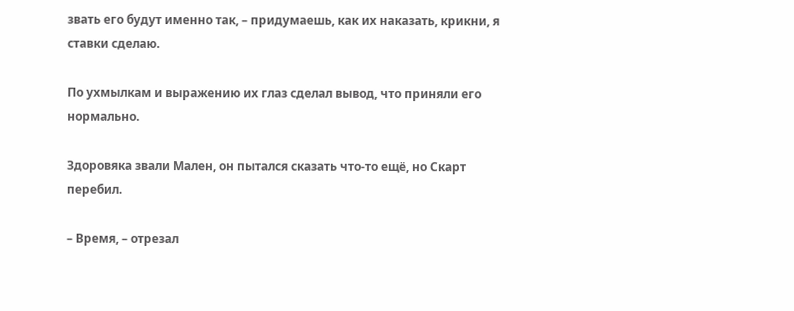звать его будут именно так, – придумаешь, как их наказать, крикни, я ставки сделаю.

По ухмылкам и выражению их глаз сделал вывод, что приняли его нормально.

Здоровяка звали Мален, он пытался сказать что-то ещё, но Скарт перебил.

– Время, – отрезал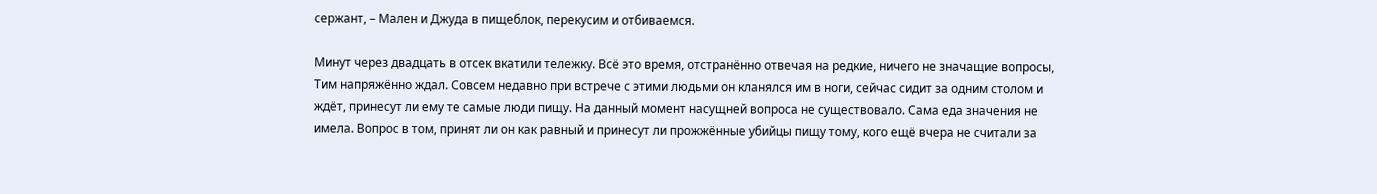сержант, – Мален и Джуда в пищеблок, перекусим и отбиваемся.

Минут через двадцать в отсек вкатили тележку. Всё это время, отстранённо отвечая на редкие, ничего не значащие вопросы, Тим напряжённо ждал. Совсем недавно при встрече с этими людьми он кланялся им в ноги, сейчас сидит за одним столом и ждёт, принесут ли ему те самые люди пищу. На данный момент насущней вопроса не существовало. Сама еда значения не имела. Вопрос в том, принят ли он как равный и принесут ли прожжённые убийцы пищу тому, кого ещё вчера не считали за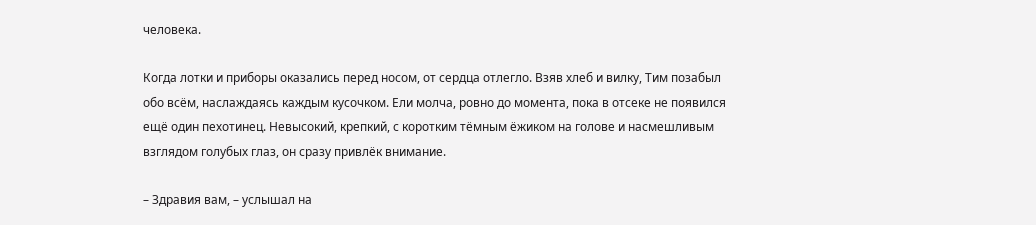человека.

Когда лотки и приборы оказались перед носом, от сердца отлегло. Взяв хлеб и вилку, Тим позабыл обо всём, наслаждаясь каждым кусочком. Ели молча, ровно до момента, пока в отсеке не появился ещё один пехотинец. Невысокий, крепкий, с коротким тёмным ёжиком на голове и насмешливым взглядом голубых глаз, он сразу привлёк внимание.

– Здравия вам, – услышал на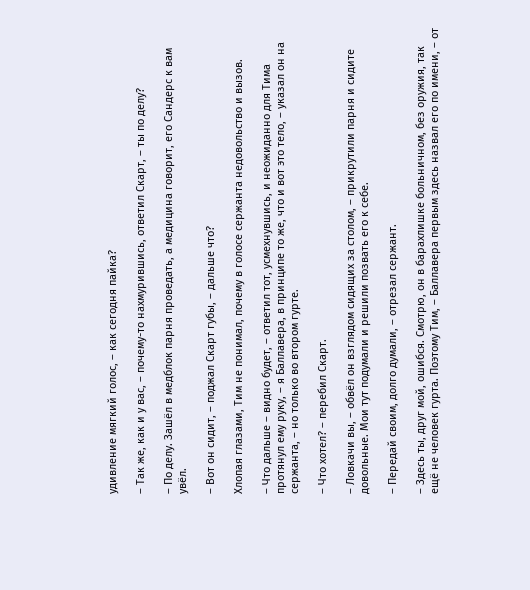удивление мягкий голос, – как сегодня пайка?

– Так же, как и у вас, – почему-то нахмурившись, ответил Скарт, – ты по делу?

– По делу. Зашёл в медблок парня проведать, а медицина говорит, его Сандерс к вам увёл.

– Вот он сидит, – поджал Скарт губы, – дальше что?

Хлопая глазами, Тим не понимал, почему в голосе сержанта недовольство и вызов.

– Что дальше – видно будет, – ответил тот, усмехнувшись, и неожиданно для Тима протянул ему руку, – я Баллавера, в принципе то же, что и вот это тело, – указал он на сержанта, – но только во втором гурте.

– Что хотел? – перебил Скарт.

– Ловкачи вы, – обвёл он взглядом сидящих за столом, – прикрутили парня и сидите довольные. Мои тут подумали и решили позвать его к себе.

– Передай своим, долго думали, – отрезал сержант.

– Здесь ты, друг мой, ошибся. Смотрю, он в барахлишке больничном, без оружия, так ещё не человек гурта. Поэтому Тим, – Баллавера первым здесь назвал его по имени, – от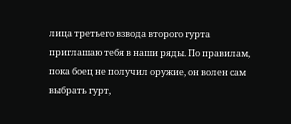лица третьего взвода второго гурта приглашаю тебя в наши ряды. По правилам, пока боец не получил оружие, он волен сам выбрать гурт,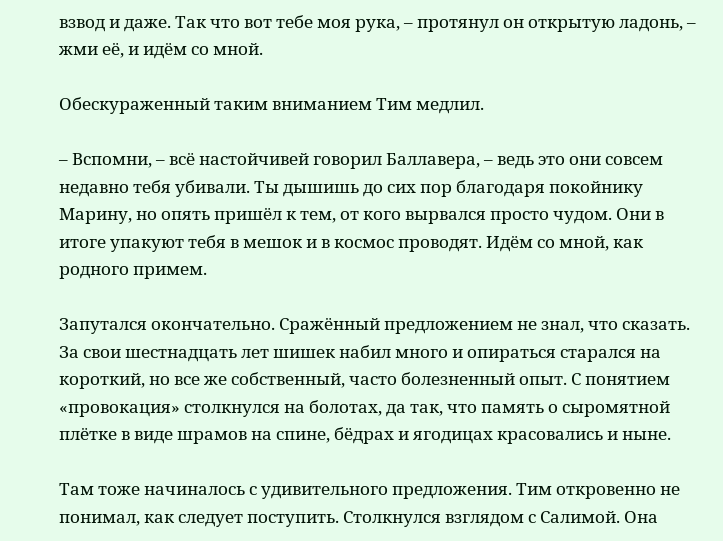взвод и даже. Так что вот тебе моя рука, – протянул он открытую ладонь, – жми её, и идём со мной.

Обескураженный таким вниманием Тим медлил.

– Вспомни, – всё настойчивей говорил Баллавера, – ведь это они совсем недавно тебя убивали. Ты дышишь до сих пор благодаря покойнику Марину, но опять пришёл к тем, от кого вырвался просто чудом. Они в итоге упакуют тебя в мешок и в космос проводят. Идём со мной, как родного примем.

Запутался окончательно. Сражённый предложением не знал, что сказать. За свои шестнадцать лет шишек набил много и опираться старался на короткий, но все же собственный, часто болезненный опыт. С понятием «провокация» столкнулся на болотах, да так, что память о сыромятной плётке в виде шрамов на спине, бёдрах и ягодицах красовались и ныне.

Там тоже начиналось с удивительного предложения. Тим откровенно не понимал, как следует поступить. Столкнулся взглядом с Салимой. Она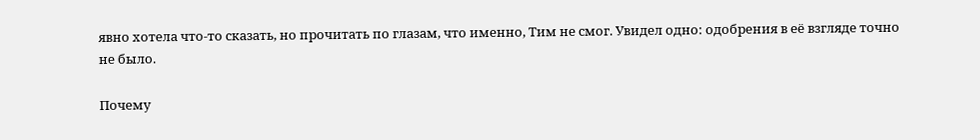явно хотела что-то сказать, но прочитать по глазам, что именно, Тим не смог. Увидел одно: одобрения в её взгляде точно не было.

Почему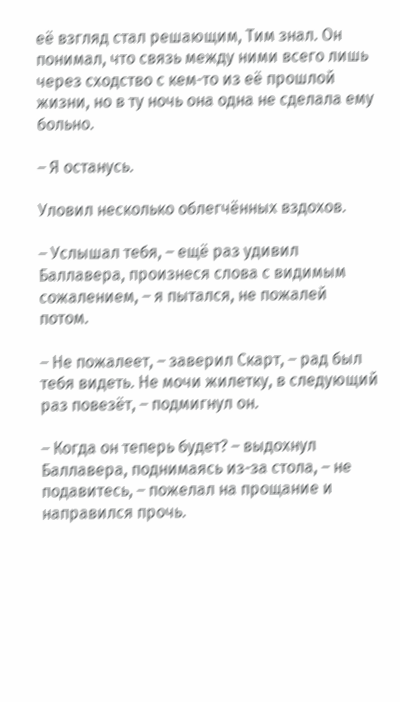её взгляд стал решающим, Тим знал. Он понимал, что связь между ними всего лишь через сходство с кем-то из её прошлой жизни, но в ту ночь она одна не сделала ему больно.

– Я останусь.

Уловил несколько облегчённых вздохов.

– Услышал тебя, – ещё раз удивил Баллавера, произнеся слова с видимым сожалением, – я пытался, не пожалей потом.

– Не пожалеет, – заверил Скарт, – рад был тебя видеть. Не мочи жилетку, в следующий раз повезёт, – подмигнул он.

– Когда он теперь будет? – выдохнул Баллавера, поднимаясь из-за стола, – не подавитесь, – пожелал на прощание и направился прочь.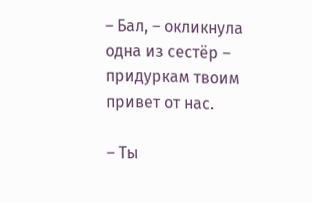– Бал, – окликнула одна из сестёр – придуркам твоим привет от нас.

– Ты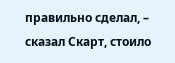правильно сделал, – сказал Скарт, стоило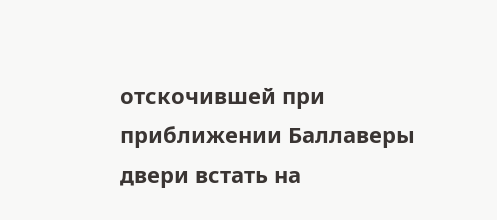отскочившей при приближении Баллаверы двери встать на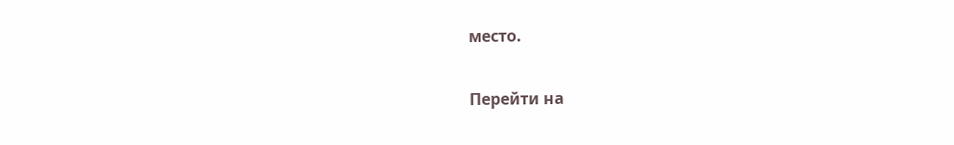место.

Перейти на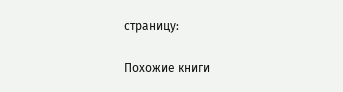страницу:

Похожие книги